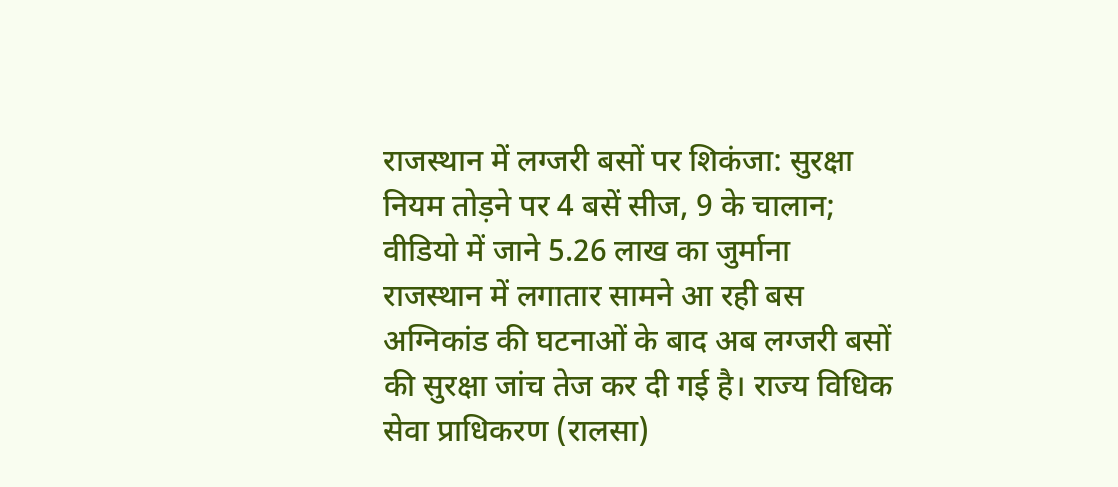राजस्थान में लग्जरी बसों पर शिकंजा: सुरक्षा नियम तोड़ने पर 4 बसें सीज, 9 के चालान; वीडियो में जाने 5.26 लाख का जुर्माना
राजस्थान में लगातार सामने आ रही बस अग्निकांड की घटनाओं के बाद अब लग्जरी बसों की सुरक्षा जांच तेज कर दी गई है। राज्य विधिक सेवा प्राधिकरण (रालसा)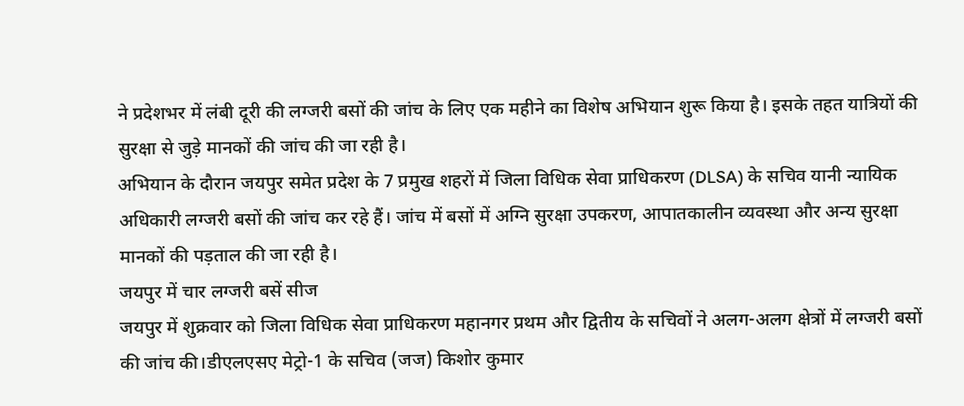ने प्रदेशभर में लंबी दूरी की लग्जरी बसों की जांच के लिए एक महीने का विशेष अभियान शुरू किया है। इसके तहत यात्रियों की सुरक्षा से जुड़े मानकों की जांच की जा रही है।
अभियान के दौरान जयपुर समेत प्रदेश के 7 प्रमुख शहरों में जिला विधिक सेवा प्राधिकरण (DLSA) के सचिव यानी न्यायिक अधिकारी लग्जरी बसों की जांच कर रहे हैं। जांच में बसों में अग्नि सुरक्षा उपकरण, आपातकालीन व्यवस्था और अन्य सुरक्षा मानकों की पड़ताल की जा रही है।
जयपुर में चार लग्जरी बसें सीज
जयपुर में शुक्रवार को जिला विधिक सेवा प्राधिकरण महानगर प्रथम और द्वितीय के सचिवों ने अलग-अलग क्षेत्रों में लग्जरी बसों की जांच की।डीएलएसए मेट्रो-1 के सचिव (जज) किशोर कुमार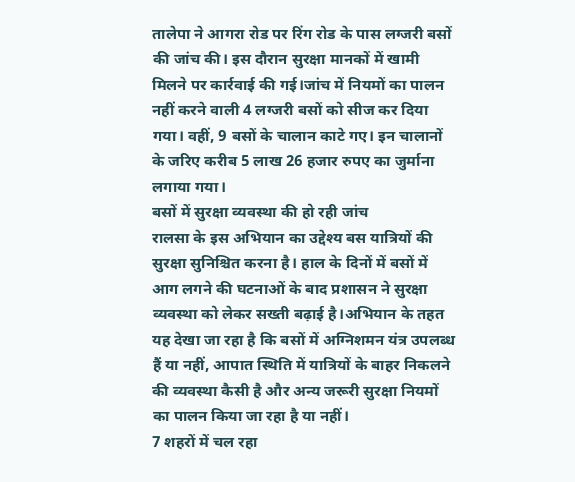तालेपा ने आगरा रोड पर रिंग रोड के पास लग्जरी बसों की जांच की। इस दौरान सुरक्षा मानकों में खामी मिलने पर कार्रवाई की गई।जांच में नियमों का पालन नहीं करने वाली 4 लग्जरी बसों को सीज कर दिया गया। वहीं, 9 बसों के चालान काटे गए। इन चालानों के जरिए करीब 5 लाख 26 हजार रुपए का जुर्माना लगाया गया।
बसों में सुरक्षा व्यवस्था की हो रही जांच
रालसा के इस अभियान का उद्देश्य बस यात्रियों की सुरक्षा सुनिश्चित करना है। हाल के दिनों में बसों में आग लगने की घटनाओं के बाद प्रशासन ने सुरक्षा व्यवस्था को लेकर सख्ती बढ़ाई है।अभियान के तहत यह देखा जा रहा है कि बसों में अग्निशमन यंत्र उपलब्ध हैं या नहीं, आपात स्थिति में यात्रियों के बाहर निकलने की व्यवस्था कैसी है और अन्य जरूरी सुरक्षा नियमों का पालन किया जा रहा है या नहीं।
7 शहरों में चल रहा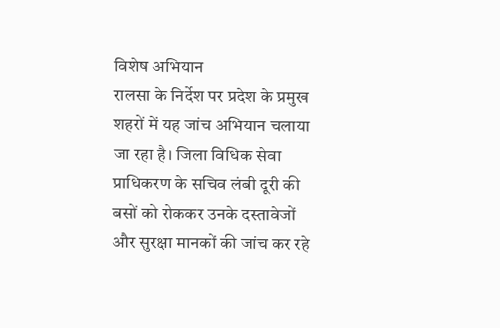विशेष अभियान
रालसा के निर्देश पर प्रदेश के प्रमुख शहरों में यह जांच अभियान चलाया जा रहा है। जिला विधिक सेवा प्राधिकरण के सचिव लंबी दूरी की बसों को रोककर उनके दस्तावेजों और सुरक्षा मानकों की जांच कर रहे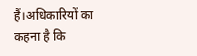हैं।अधिकारियों का कहना है कि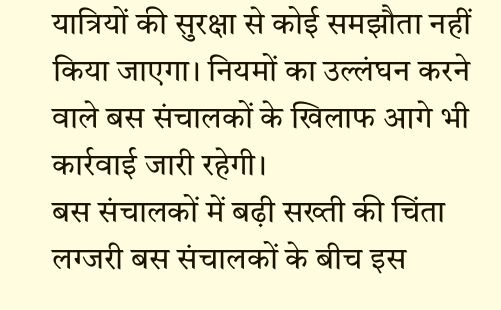यात्रियों की सुरक्षा से कोई समझौता नहीं किया जाएगा। नियमों का उल्लंघन करने वाले बस संचालकों के खिलाफ आगे भी कार्रवाई जारी रहेगी।
बस संचालकों में बढ़ी सख्ती की चिंता
लग्जरी बस संचालकों के बीच इस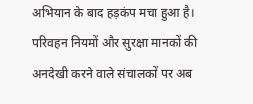अभियान के बाद हड़कंप मचा हुआ है। परिवहन नियमों और सुरक्षा मानकों की अनदेखी करने वाले संचालकों पर अब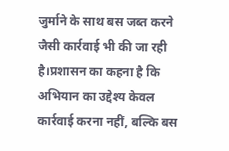जुर्माने के साथ बस जब्त करने जैसी कार्रवाई भी की जा रही है।प्रशासन का कहना है कि अभियान का उद्देश्य केवल कार्रवाई करना नहीं, बल्कि बस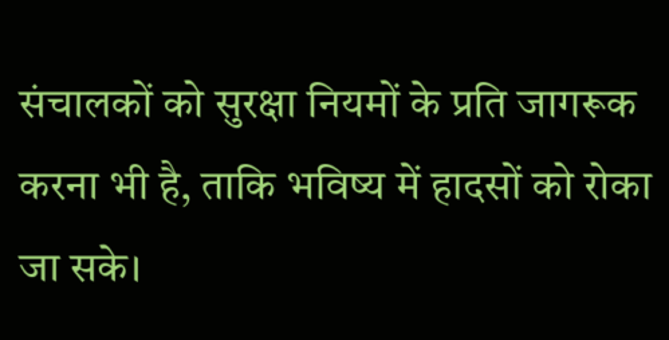संचालकों को सुरक्षा नियमों के प्रति जागरूक करना भी है, ताकि भविष्य में हादसों को रोका जा सके।